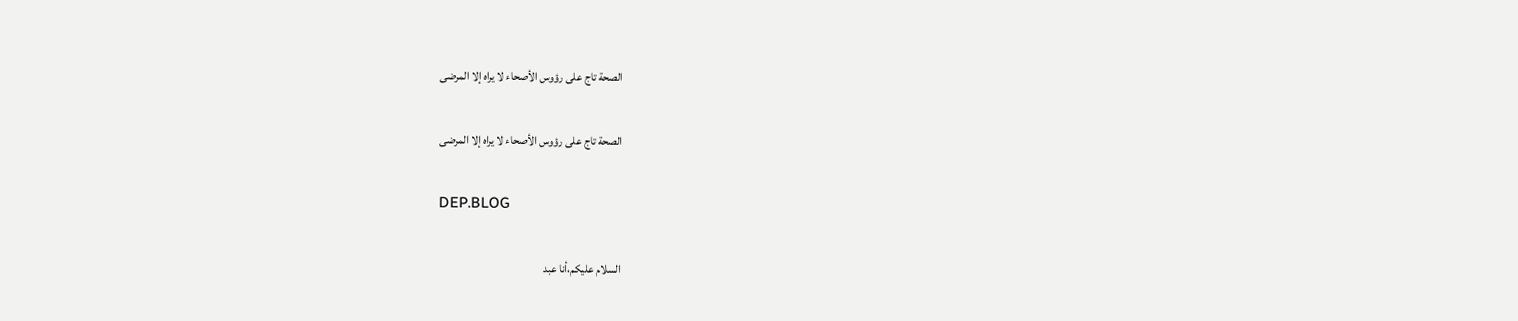الصحة تاج على رؤوس الأصحاء لا يراه إلا المرضى

الصحة تاج على رؤوس الأصحاء لا يراه إلا المرضى

DEP.BLOG

السلام عليكم،أنا عبد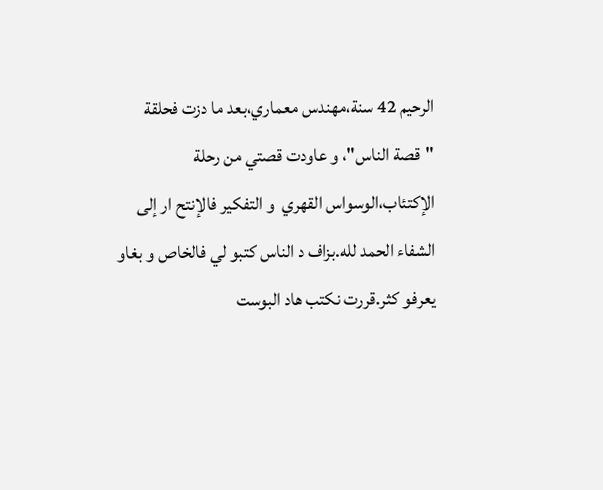الرحيم 42 سنة،مهندس معماري،بعد ما دزت فحلقة "قصة الناس"، و عاودت قصتي من رحلة الإكتئاب،الوسواس القهري  و التفكير فالإنتح ار إلى الشفاء الحمد لله.بزاف د الناس كتبو لي فالخاص و بغاو يعرفو كثر.قررت نكتب هاد البوست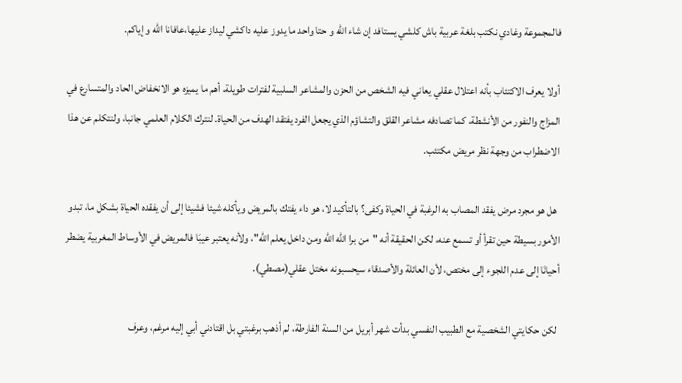فالمجموعة وغادي نكتب بلغة عربية باش كلشي يستافد إن شاء الله و حتا واحد ما يدوز عليه داكشي ليداز عليها،عافانا الله و إياكم.

أولا يعرف الاكتئاب بأنه اعتلال عقلي يعاني فيه الشخص من الحزن والمشاعر السلبية لفترات طويلة، أهم ما يميزه هو الانخفاض الحاد والمتسارع في المزاج والنفور من الأنشطة، كما تصادفه مشاعر القلق والتشاؤم الذي يجعل الفرد يفتقد الهدف من الحياة. لنترك الكلام العلمي جانبا، ولنتكلم عن هذا الاضطراب من وجهة نظر مريض مكتئب.

 هل هو مجرد مرض يفقد المصاب به الرغبة في الحياة وكفى؟ بالتأكيد لا، هو داء يفتك بالمريض ويأكله شيئا فشيئا إلى أن يفقده الحياة بشكل ما، تبدو الأمور بسيطة حين تقرأ أو تسمع عنه، لكن الحقيقة أنه "من برا الله الله ومن داخل يعلم الله"، ولأنه يعتبر عيبَا فالمريض في الأوساط المغربية يضطر أحيانَا إلى عدم اللجوء إلى مختص، لأن العائلة والأصدقاء سيحسبونه مختل عقلي(مصطي).

 لكن حكايتي الشخصية مع الطبيب النفسي بدأت شهر أبريل من السنة الفارطة، لم أذهب برغبتي بل اقتادني أبي إليه مرغم، وعرف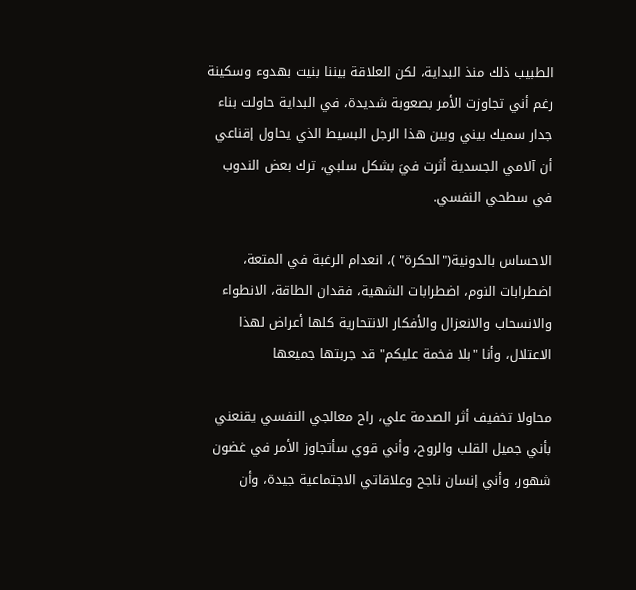الطبيب ذلك منذ البداية، لكن العلاقة بيننا بنيت بهدوء وسكينة رغم أني تجاوزت الأمر بصعوبة شديدة، في البداية حاولت بناء جدار سميك بيني وبين هذا الرجل البسيط الذي يحاول إقناعي أن آلامي الجسدية أثرت فيَ بشكل سلبي، ترك بعض الندوب في سطحي النفسي.

الاحساس بالدونية("الحكرة" )، انعدام الرغبة في المتعة، اضطرابات النوم، اضطرابات الشهية، فقدان الطاقة، الانطواء والانسحاب والانعزال والأفكار الانتحارية كلها أعراض لهذا الاعتلال، وأنا "بلا فخمة عليكم" قد جربتها جميعها

محاولا تخفيف أثر الصدمة علي، راح معالجي النفسي يقنعني بأني جميل القلب والروح، وأني قوي سأتجاوز الأمر في غضون شهور، وأني إنسان ناجح وعلاقاتي الاجتماعية جيدة، وأن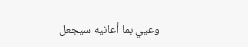وعيي بما أعانيه سيجعل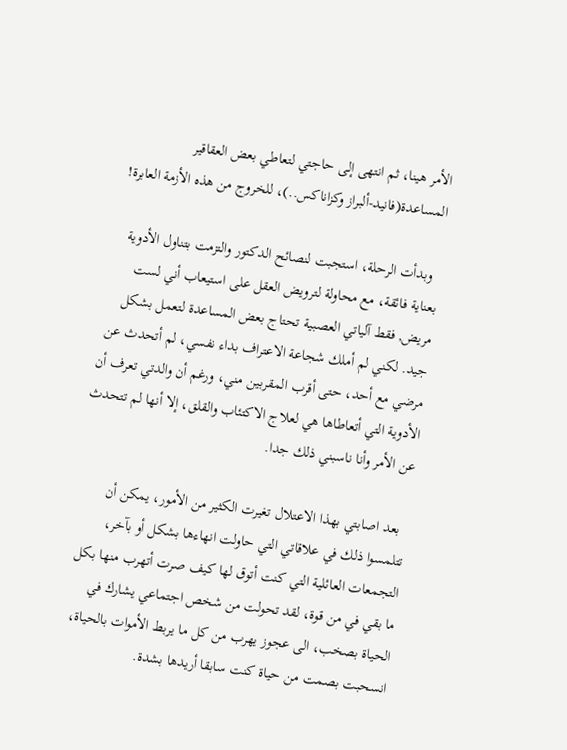الأمر هينا، ثم انتهى إلى حاجتي لتعاطي بعض العقاقير المساعدة(فانيد-ألبراز وكزاناكس..)، للخروج من هذه الأزمة العابرة!

  وبدأت الرحلة، استجبت لنصائح الدكتور والتزمت بتناول الأدوية بعناية فائقة، مع محاولة لترويض العقل على استيعاب أني لست مريض, فقط آلياتي العصبية تحتاج بعض المساعدة لتعمل بشكل جيد. لكني لم أملك شجاعة الاعتراف بداء نفسي، لم أتحدث عن مرضي مع أحد، حتى أقرب المقربين مني، ورغم أن والدتي تعرف أن الأدوية التي أتعاطاها هي لعلاج الاكتئاب والقلق، إلا أنها لم تتحدث عن الأمر وأنا ناسبني ذلك جدا.

  بعد اصابتي بهذا الاعتلال تغيرت الكثير من الأمور، يمكن أن تتلمسوا ذلك في علاقاتي التي حاولت انهاءها بشكل أو بآخر، التجمعات العائلية التي كنت أتوق لها كيف صرت أتهرب منها بكل ما بقي في من قوة، لقد تحولت من شخص اجتماعي يشارك في الحياة بصخب، الى عجوز يهرب من كل ما يربط الأموات بالحياة، انسحبت بصمت من حياة كنت سابقا أريدها بشدة.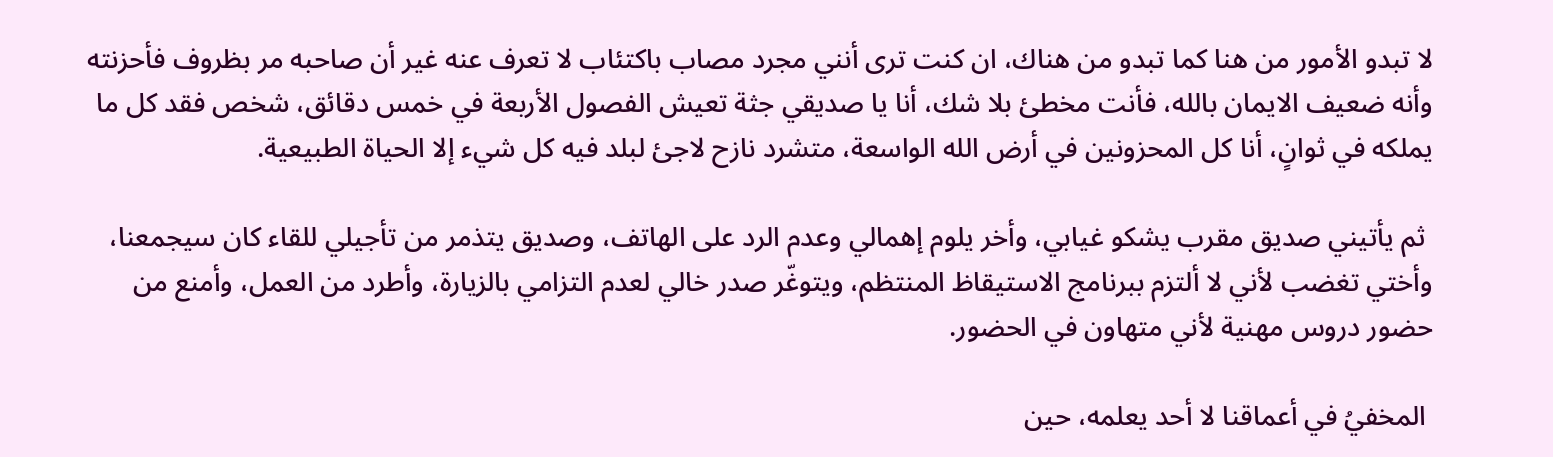لا تبدو الأمور من هنا كما تبدو من هناك، ان كنت ترى أنني مجرد مصاب باكتئاب لا تعرف عنه غير أن صاحبه مر بظروف فأحزنته وأنه ضعيف الايمان بالله، فأنت مخطئ بلا شك، أنا يا صديقي جثة تعيش الفصول الأربعة في خمس دقائق، شخص فقد كل ما يملكه في ثوانٍ، أنا كل المحزونين في أرض الله الواسعة، متشرد نازح لاجئ لبلد فيه كل شيء إلا الحياة الطبيعية.

 ثم يأتيني صديق مقرب يشكو غيابي، وأخر يلوم إهمالي وعدم الرد على الهاتف، وصديق يتذمر من تأجيلي للقاء كان سيجمعنا، وأختي تغضب لأني لا ألتزم ببرنامج الاستيقاظ المنتظم، ويتوغّر صدر خالي لعدم التزامي بالزيارة، وأطرد من العمل، وأمنع من حضور دروس مهنية لأني متهاون في الحضور.

 المخفيُ في أعماقنا لا أحد يعلمه، حين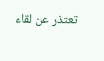تعتذر عن لقاء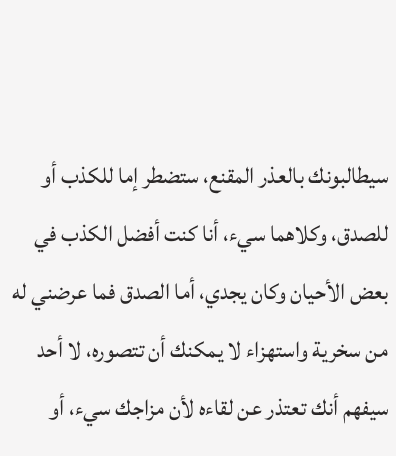سيطالبونك بالعذر المقنع، ستضطر إما للكذب أو للصدق، وكلاهما سيء، أنا كنت أفضل الكذب في بعض الأحيان وكان يجدي، أما الصدق فما عرضني له من سخرية واستهزاء لا يمكنك أن تتصوره، لا أحد سيفهم أنك تعتذر عن لقاءه لأن مزاجك سيء، أو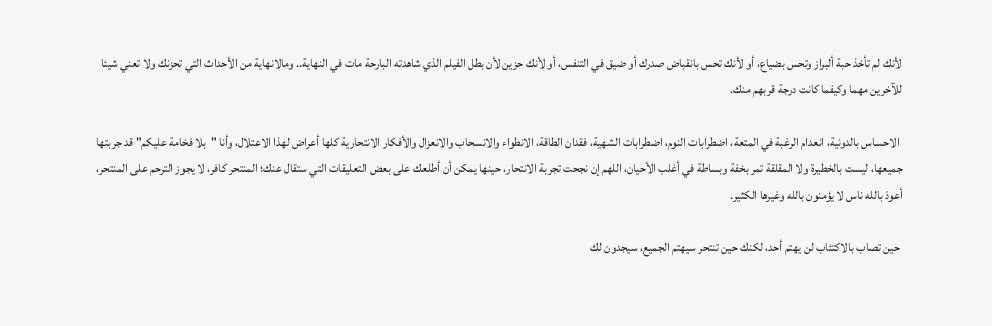لأنك لم تأخذ حبة ألبراز وتحس بضياع، أو لأنك تحس بانقباض صدرك أو ضيق في التنفس، أو لأنك حزين لأن بطل الفيلم الذي شاهدته البارحة مات في النهاية.. ومالانهاية من الأحداث التي تحزنك ولا تعني شيئا للآخرين مهما وكيفما كانت درجة قربهم منك.

 الاحساس بالدونية، انعدام الرغبة في المتعة، اضطرابات النوم، اضطرابات الشهية، فقدان الطاقة، الانطواء والانسحاب والانعزال والأفكار الانتحارية كلها أعراض لهذا الاعتلال، وأنا "بلا فخامة عليكم" قد جربتها جميعها، ليست بالخطيرة ولا المقلقة تمر بخفة وبساطة في أغلب الأحيان، اللهم إن نجحت تجربة الانتحار، حينها يمكن أن أطلعك على بعض التعليقات التي ستقال عنك؛ المنتحر كافر، لا يجوز الترحم على المنتحر، أعوذ بالله ناس لا يؤمنون بالله وغيرها الكثير.

 حين تصاب بالاكتئاب لن يهتم أحد، لكنك حين تنتحر سيهتم الجميع، سيجدون لك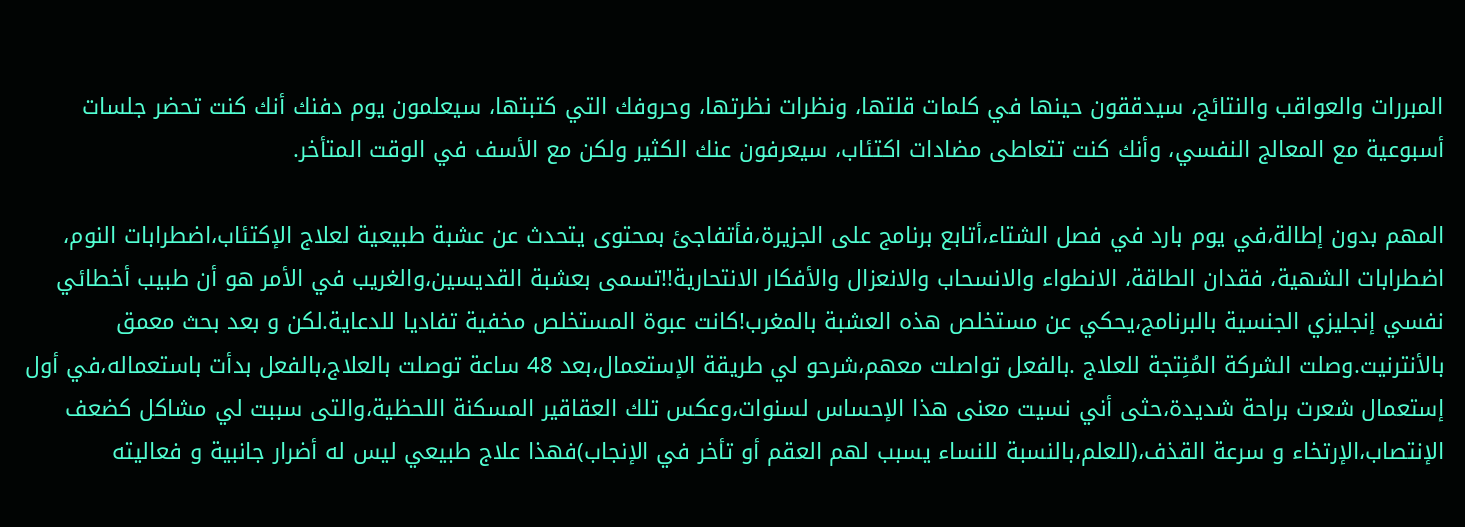المبررات والعواقب والنتائج، سيدققون حينها في كلمات قلتها، ونظرات نظرتها، وحروفك التي كتبتها، سيعلمون يوم دفنك أنك كنت تحضر جلسات أسبوعية مع المعالج النفسي، وأنك كنت تتعاطى مضادات اكتئاب، سيعرفون عنك الكثير ولكن مع الأسف في الوقت المتأخر.

المهم بدون إطالة،في يوم بارد في فصل الشتاء،أتابع برنامج على الجزيرة،فأتفاجئ بمحتوى يتحدث عن عشبة طبيعية لعلاج الإكتئاب،اضطرابات النوم، اضطرابات الشهية، فقدان الطاقة، الانطواء والانسحاب والانعزال والأفكار الانتحارية!!تسمى بعشبة القديسين،والغريب في الأمر هو أن طبيب أخطائي نفسي إنجليزي الجنسية بالبرنامج،يحكي عن مستخلص هذه العشبة بالمغرب!كانت عبوة المستخلص مخفية تفاديا للدعاية.لكن و بعد بحث معمق بالأنترنيت.وصلت الشركة المُنِتجة للعلاج .بالفعل تواصلت معهم،شرحو لي طريقة الإستعمال،بعد 48 ساعة توصلت بالعلاج،بالفعل بدأت باستعماله،في أول إستعمال شعرت براحة شديدة،حثى أني نسيت معنى هذا الإحساس لسنوات،وعكس تلك العقاقير المسكنة اللحظية،والتى سببت لي مشاكل كضعف الإنتصاب،الإرتخاء و سرعة القذف،(للعلم،بالنسبة للنساء يسبب لهم العقم أو تأخر في الإنجاب)فهذا علاج طبيعي ليس له أضرار جانبية و فعاليته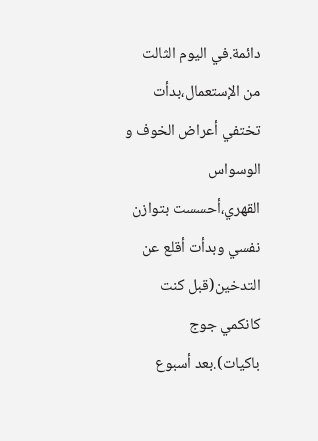دائمة.في اليوم الثالت من الإستعمال،بدأت تختفي أعراض الخوف و الوسواس القهري،أحسست بتوازن نفسي وبدأت أقلع عن التدخين(قبل كنت كانكمي جوج باكيات).بعد أسبوع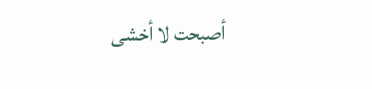أصبحت لا أخشى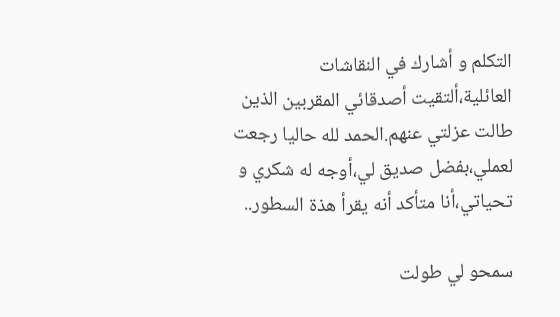التكلم و أشارك في النقاشات العائلية،ألتقيت أصدقائي المقربين الذين طالت عزلتي عنهم.الحمد لله حاليا رجعت لعملي،بفضل صديق لي،أوجه له شكري و تحياتي،أنا متأكد أنه يقرأ هذة السطور..

سمحو لي طولت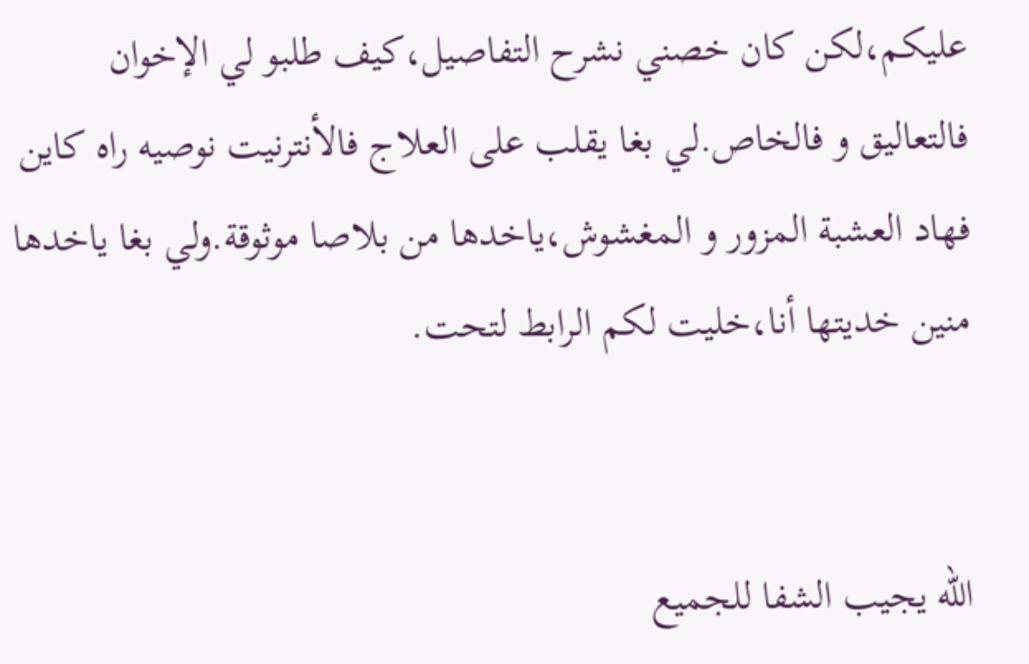عليكم،لكن كان خصني نشرح التفاصيل،كيف طلبو لي الإخوان فالتعاليق و فالخاص.لي بغا يقلب على العلاج فالأنترنيت نوصيه راه كاين فهاد العشبة المزور و المغشوش،ياخدها من بلاصا موثوقة.ولي بغا ياخدها  منين خديتها أنا،خليت لكم الرابط لتحت.


الله يجيب الشفا للجميع